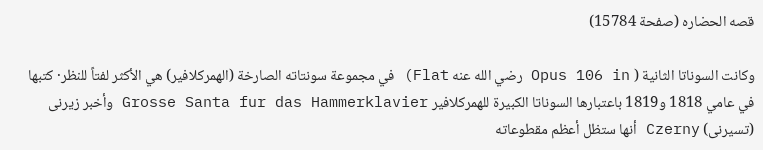قصه الحضاره (صفحة 15784)

وكانت السوناتا الثانية ( Opus 106 in رضي الله عنه Flat) في مجموعة سونتاته الصارخة (الهمركلافير) هي الأكثر لفتاً للنظر· كتبها في عامي 1818 و1819 باعتبارها السوناتا الكبيرة للهمركلافير Grosse Santa fur das Hammerklavier وأخبر زيرنى (تسيرنى) Czerny أنها ستظل أعظم مقطوعاته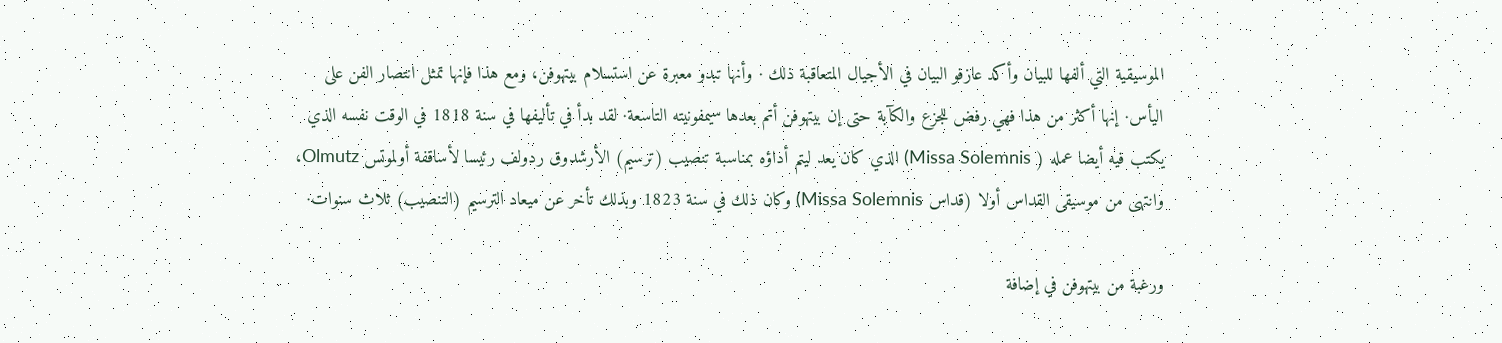الموسيقية التي ألفها للبيان وأكد عازفو البيان في الأجيال المتعاقبة ذلك · وأنها تبدو معبرة عن استسلام بيتهوفن، ومع هذا فإنها تمثل انتصار الفن على اليأس· إنها أكثر من هذا فهي رفض للجزع والكآبة حتى إن بيتهوفن أتم بعدها سيمفونيته التاسعة· لقد بدأ في تأليفها في سنة 1818 في الوقت نفسه الذي يكتب فيه أيضا عمله ( Missa Solemnis) الذي كان يعد ليتم أداؤه بمناسبة تنصيب (ترسيم) الأرشدوق ردولف رئيسا لأساقفة أولموتس Olmutz، وانتهى من موسيقى القداس أولا (قداس Missa Solemnis) وكان ذلك في سنة 1823 وبذلك تأخر عن ميعاد الترسيم (التنصيب) ثلاث سنوات·

ورغبة من بيتهوفن في إضافة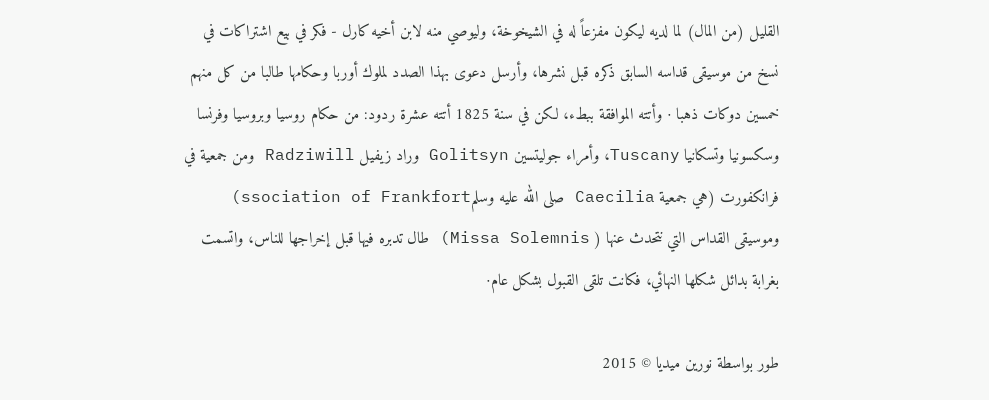القليل (من المال) لما لديه ليكون مفزعاً له في الشيخوخة، وليوصي منه لابن أخيه كارل - فكر في بيع اشتراكات في نسخ من موسيقى قداسه السابق ذكره قبل نشرها، وأرسل دعوى بهذا الصدد لملوك أوربا وحكامها طالبا من كل منهم خمسين دوكات ذهبا · وأتته الموافقة ببطء، لكن في سنة 1825 أتته عشرة ردود: من حكام روسيا وبروسيا وفرنسا وسكسونيا وتسكانيا Tuscany، وأمراء جوليتسين Golitsyn وراد زيفيل Radziwill ومن جمعية في فرانكفورت (هي جمعية Caecilia صلى الله عليه وسلمssociation of Frankfort) وموسيقى القداس التي نتحدث عنها ( Missa Solemnis) طال تدبره فيها قبل إخراجها للناس، واتسمت بغرابة بدائل شكلها النهائي، فكانت تلقى القبول بشكل عام·

طور بواسطة نورين ميديا © 2015